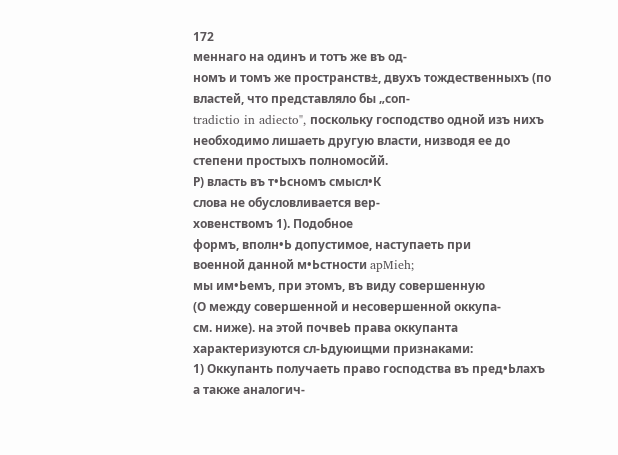172
меннаго на одинъ и тотъ же въ од-
номъ и томъ же пространств±, двухъ тождественныхъ (по
властей, что представляло бы „соп-
tradictio in adiecto", поскольку господство одной изъ нихъ
необходимо лишаеть другую власти, низводя ее до
степени простыхъ полномосйй.
Р) власть въ т•Ьсномъ смысл•К
слова не обусловливается вер-
ховенствомъ 1). Подобное
формъ, вполн•Ь допустимое, наступаеть при
военной данной м•Ьстности apMieh;
мы им•Ьемъ, при этомъ, въ виду совершенную
(О между совершенной и несовершенной оккупа-
см. ниже). на этой почвеЬ права оккупанта
характеризуются сл-Ьдуюищми признаками:
1) Оккупанть получаеть право господства въ пред•Ьлахъ
а также аналогич-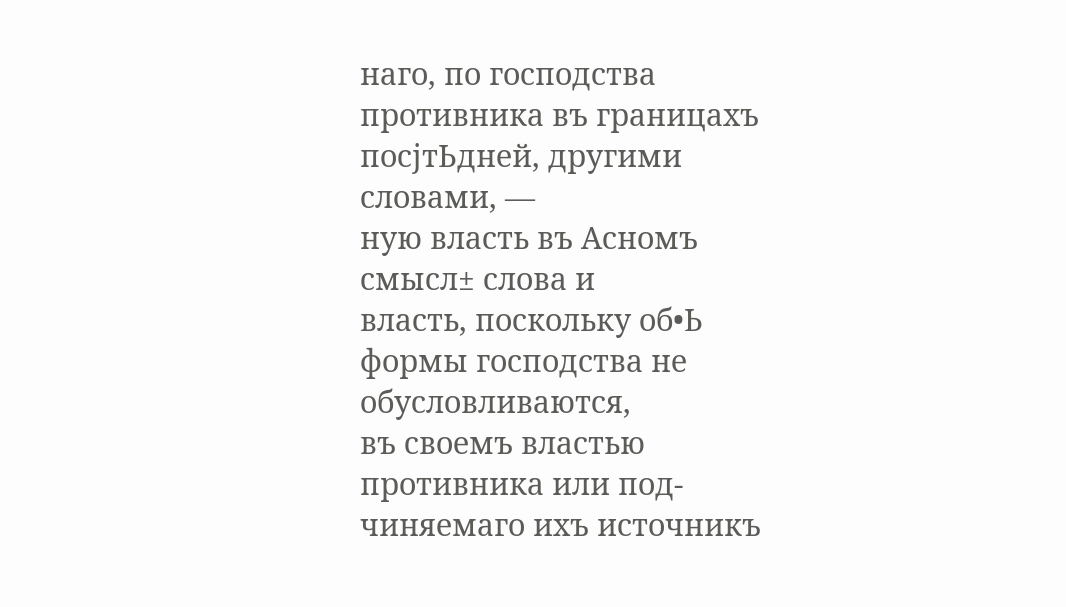наго, по господства противника въ границахъ
посјтЬдней, другими словами, —
ную власть въ Асномъ смысл± слова и
власть, поскольку об•Ь формы господства не обусловливаются,
въ своемъ властью противника или под-
чиняемаго ихъ источникъ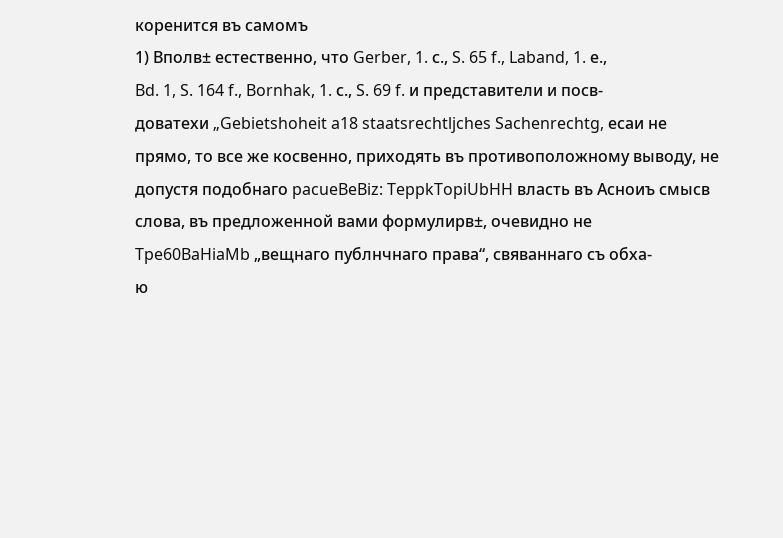коренится въ самомъ
1) Вполв± естественно, что Gerber, 1. с., S. 65 f., Laband, 1. е.,
Bd. 1, S. 164 f., Bornhak, 1. с., S. 69 f. и представители и посв-
доватехи „Gebietshoheit a18 staatsrechtljches Sachenrechtg, есаи не
прямо, то все же косвенно, приходять въ противоположному выводу, не
допустя подобнаго pacueBeBiz: TeppkTopiUbHH власть въ Асноиъ смысв
слова, въ предложенной вами формулирв±, очевидно не
Tpe60BaHiaMb „вещнаго публнчнаго права“, свяваннаго съ обха-
ю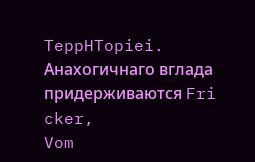TeppHTopiei. Анахогичнаго вглада придерживаются Fri cker,
Vom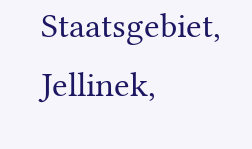Staatsgebiet, Jellinek,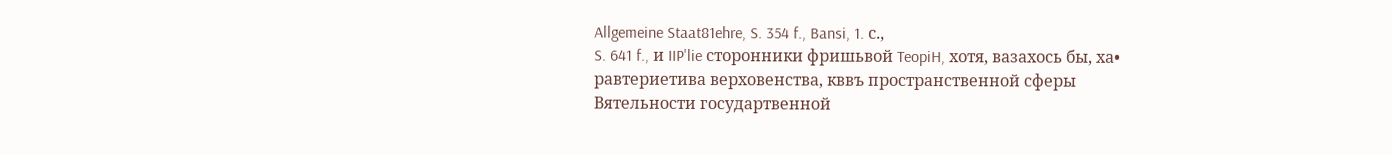Allgemeine Staat81ehre, S. 354 f., Bansi, 1. с.,
S. 641 f., и IIP'lie сторонники фришьвой TeopiH, хотя, вазахось бы, ха•
равтериетива верховенства, кввъ пространственной сферы
Вятельности государтвенной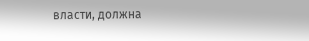власти, должна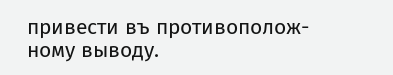привести въ противополож-
ному выводу.